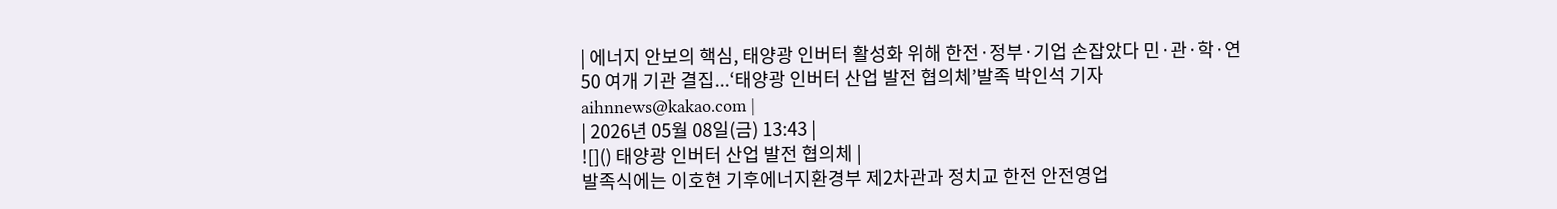| 에너지 안보의 핵심, 태양광 인버터 활성화 위해 한전·정부·기업 손잡았다 민·관·학·연 50 여개 기관 결집...‘태양광 인버터 산업 발전 협의체’발족 박인석 기자 aihnnews@kakao.com |
| 2026년 05월 08일(금) 13:43 |
![]() 태양광 인버터 산업 발전 협의체 |
발족식에는 이호현 기후에너지환경부 제2차관과 정치교 한전 안전영업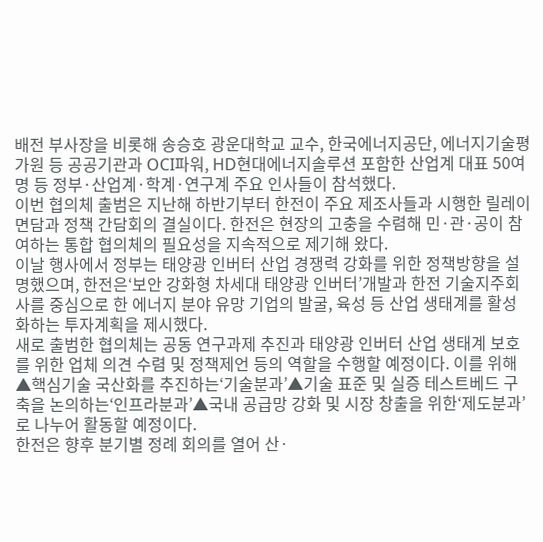배전 부사장을 비롯해 송승호 광운대학교 교수, 한국에너지공단, 에너지기술평가원 등 공공기관과 OCI파워, HD현대에너지솔루션 포함한 산업계 대표 50여 명 등 정부·산업계·학계·연구계 주요 인사들이 참석했다.
이번 협의체 출범은 지난해 하반기부터 한전이 주요 제조사들과 시행한 릴레이 면담과 정책 간담회의 결실이다. 한전은 현장의 고충을 수렴해 민·관·공이 참여하는 통합 협의체의 필요성을 지속적으로 제기해 왔다.
이날 행사에서 정부는 태양광 인버터 산업 경쟁력 강화를 위한 정책방향을 설명했으며, 한전은‘보안 강화형 차세대 태양광 인버터’개발과 한전 기술지주회사를 중심으로 한 에너지 분야 유망 기업의 발굴, 육성 등 산업 생태계를 활성화하는 투자계획을 제시했다.
새로 출범한 협의체는 공동 연구과제 추진과 태양광 인버터 산업 생태계 보호를 위한 업체 의견 수렴 및 정책제언 등의 역할을 수행할 예정이다. 이를 위해 ▲핵심기술 국산화를 추진하는‘기술분과’▲기술 표준 및 실증 테스트베드 구축을 논의하는‘인프라분과’▲국내 공급망 강화 및 시장 창출을 위한‘제도분과’로 나누어 활동할 예정이다.
한전은 향후 분기별 정례 회의를 열어 산·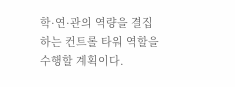학·연·관의 역량을 결집하는 컨트롤 타워 역할을 수행할 계획이다.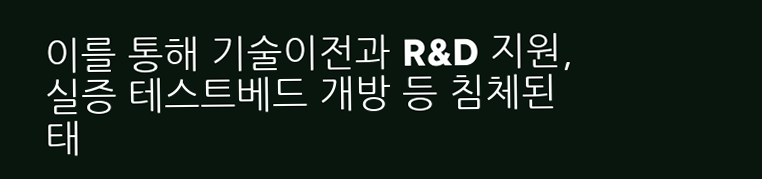이를 통해 기술이전과 R&D 지원, 실증 테스트베드 개방 등 침체된 태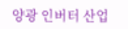양광 인버터 산업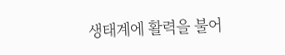생태계에 활력을 불어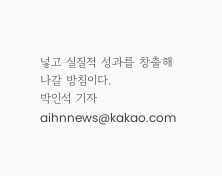넣고 실질적 성과를 창출해 나갈 방침이다.
박인석 기자 aihnnews@kakao.com